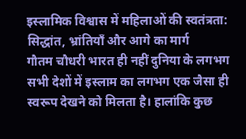इस्लामिक विश्वास में महिलाओं की स्वतंत्रता: सिद्धांत, भ्रांतियाँ और आगे का मार्ग
गौतम चौधरी भारत ही नहीं दुनिया के लगभग सभी देशों में इस्लाम का लगभग एक जैसा ही स्वरूप देखने को मिलता है। हालांकि कुछ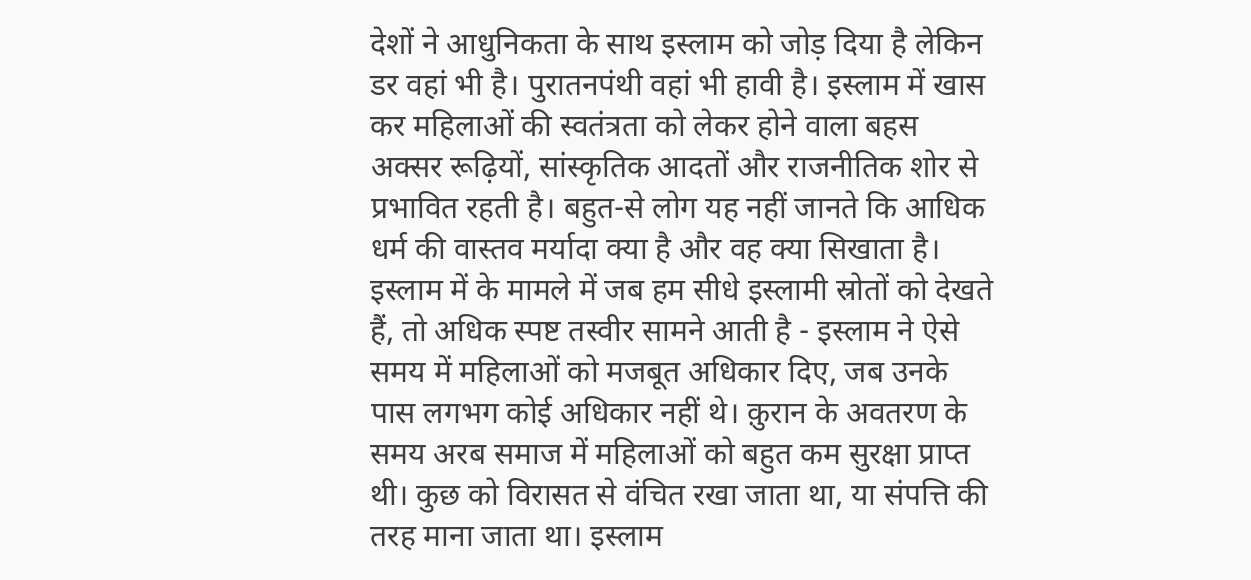देशों ने आधुनिकता के साथ इस्लाम को जोड़ दिया है लेकिन डर वहां भी है। पुरातनपंथी वहां भी हावी है। इस्लाम में खास कर महिलाओं की स्वतंत्रता को लेकर होने वाला बहस अक्सर रूढ़ियों, सांस्कृतिक आदतों और राजनीतिक शोर से प्रभावित रहती है। बहुत-से लोग यह नहीं जानते कि आधिक धर्म की वास्तव मर्यादा क्या है और वह क्या सिखाता है। इस्लाम में के मामले में जब हम सीधे इस्लामी स्रोतों को देखते हैं, तो अधिक स्पष्ट तस्वीर सामने आती है - इस्लाम ने ऐसे समय में महिलाओं को मजबूत अधिकार दिए, जब उनके पास लगभग कोई अधिकार नहीं थे। क़ुरान के अवतरण के समय अरब समाज में महिलाओं को बहुत कम सुरक्षा प्राप्त थी। कुछ को विरासत से वंचित रखा जाता था, या संपत्ति की तरह माना जाता था। इस्लाम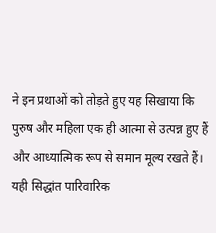ने इन प्रथाओं को तोड़ते हुए यह सिखाया कि पुरुष और महिला एक ही आत्मा से उत्पन्न हुए हैं और आध्यात्मिक रूप से समान मूल्य रखते हैं। यही सिद्धांत पारिवारिक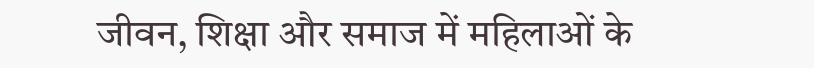जीवन, शिक्षा और समाज में महिलाओं के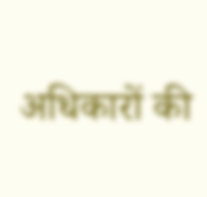अधिकारों की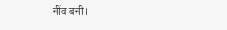नींव बनी।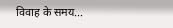विवाह के समय...